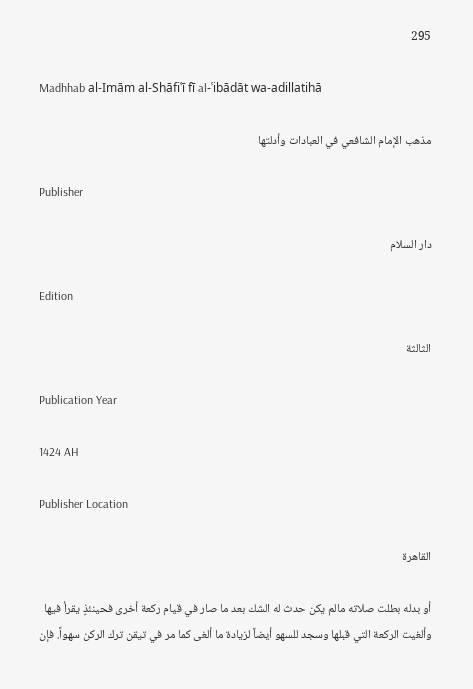295

Madhhab al-Imām al-Shāfiʿī fī al-ʿibādāt wa-adillatihā

مذهب الإمام الشافعي في العبادات وأدلتها

Publisher

دار السلام

Edition

الثالثة

Publication Year

1424 AH

Publisher Location

القاهرة

أو بدله بطلت صلاته مالم يكن حدث له الشك بعد ما صار في قيام ركعة أخرى فحينئذٍ يقرأ فيها وألغيت الركعة التي قبلها وسجد للسهو أيضاً لزيادة ما ألغى كما مر في تيقن ترك الركن سهواً. فإن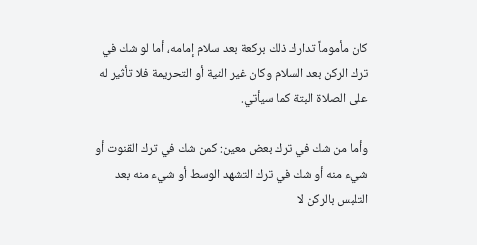كان مأموماً تدارك ذلك بركعة بعد سلام إمامه، أما لو شك في ترك الركن بعد السلام وكان غير النية أو التحريمة فلا تأثير له على الصلاة البتة كما سيأتي.

وأما من شك في ترك بعض معين: كمن شك في ترك القنوت أو شيء منه أو شك في ترك التشهد الوسط أو شيء منه بعد التلبس بالركن لا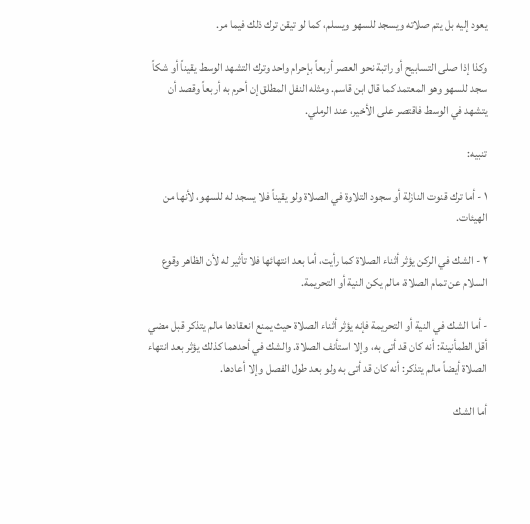يعود إليه بل يتم صلاته ويسجد للسهو ويسلم، كما لو تيقن ترك ذلك فيما مر.

وكذا إذا صلى التسابيح أو راتبة نحو العصر أربعاً بإحرام واحد وترك التشهد الوسط يقيناً أو شكاً سجد للسهو وهو المعتمد كما قال ابن قاسم. ومثله النفل المطلق إن أحرم به أربعاً وقصد أن يتشهد في الوسط فاقتصر على الأخير، عند الرملي.

تنبيه:

١ - أما ترك قنوت النازلة أو سجود التلاوة في الصلاة ولو يقيناً فلا يسجد له للسهو، لأنها من الهيئات.

٢ - الشك في الركن يؤثر أثناء الصلاة كما رأيت، أما بعد انتهائها فلا تأثير له لأن الظاهر وقوع السلام عن تمام الصلاة، مالم يكن النية أو التحريمة.

- أما الشك في النية أو التحريمة فإنه يؤثر أثناء الصلاة حيث يمنع انعقادها مالم يتذكر قبل مضي أقل الطمأنينة: أنه كان قد أتى به، وإلا استأنف الصلاة. والشك في أحدهما كذلك يؤثر بعد انتهاء الصلاة أيضاً مالم يتذكر: أنه كان قد أتى به ولو بعد طول الفصل وإلا أعادها.

أما الشك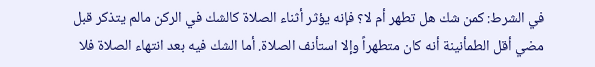في الشرط: كمن شك هل تطهر أم لا؟ فإنه يؤثر أثناء الصلاة كالشك في الركن مالم يتذكر قبل مضي أقل الطمأنينة أنه كان متطهراً وإلا استأنف الصلاة. أما الشك فيه بعد انتهاء الصلاة فلا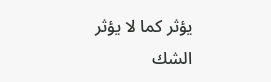يؤثر كما لا يؤثر الشك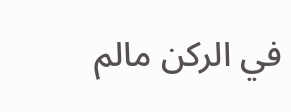في الركن مالم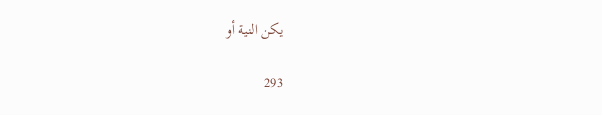يكن النية أو

293